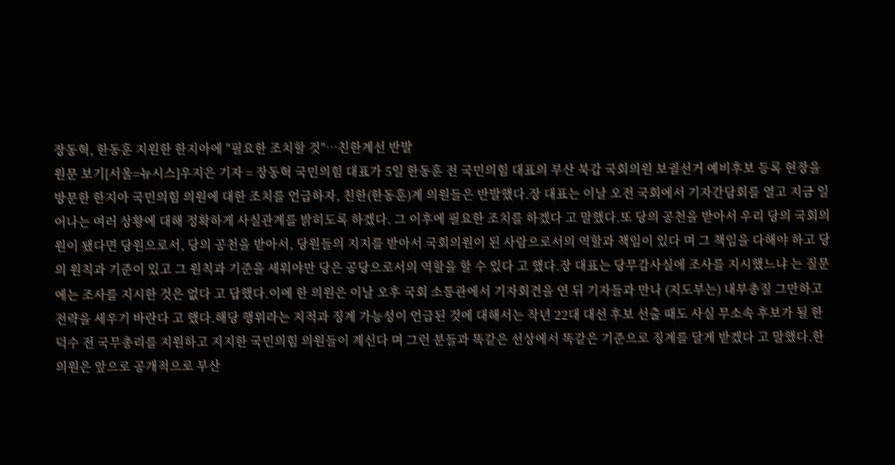장동혁, 한동훈 지원한 한지아에 "필요한 조치할 것"…친한계선 반발
원문 보기[서울=뉴시스]우지은 기자 = 장동혁 국민의힘 대표가 5일 한동훈 전 국민의힘 대표의 부산 북갑 국회의원 보궐선거 예비후보 등록 현장을 방문한 한지아 국민의힘 의원에 대한 조치를 언급하자, 친한(한동훈)계 의원들은 반발했다.장 대표는 이날 오전 국회에서 기자간담회를 열고 지금 일어나는 여러 상황에 대해 정확하게 사실관계를 밝히도록 하겠다. 그 이후에 필요한 조치를 하겠다 고 말했다.또 당의 공천을 받아서 우리 당의 국회의원이 됐다면 당원으로서, 당의 공천을 받아서, 당원들의 지지를 받아서 국회의원이 된 사람으로서의 역할과 책임이 있다 며 그 책임을 다해야 하고 당의 원칙과 기준이 있고 그 원칙과 기준을 세워야만 당은 공당으로서의 역할을 할 수 있다 고 했다.장 대표는 당무감사실에 조사를 지시했느냐 는 질문에는 조사를 지시한 것은 없다 고 답했다.이에 한 의원은 이날 오후 국회 소통관에서 기자회견을 연 뒤 기자들과 만나 (지도부는) 내부총질 그만하고 전략을 세우기 바란다 고 했다.해당 행위라는 지적과 징계 가능성이 언급된 것에 대해서는 작년 22대 대선 후보 선출 때도 사실 무소속 후보가 될 한덕수 전 국무총리를 지원하고 지지한 국민의힘 의원들이 계신다 며 그런 분들과 똑같은 선상에서 똑같은 기준으로 징계를 달게 받겠다 고 말했다.한 의원은 앞으로 공개적으로 부산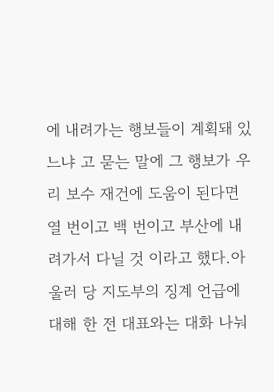에 내려가는 행보들이 계획돼 있느냐 고 묻는 말에 그 행보가 우리 보수 재건에 도움이 된다면 열 번이고 백 번이고 부산에 내려가서 다닐 것 이라고 했다.아울러 당 지도부의 징계 언급에 대해 한 전 대표와는 대화 나눠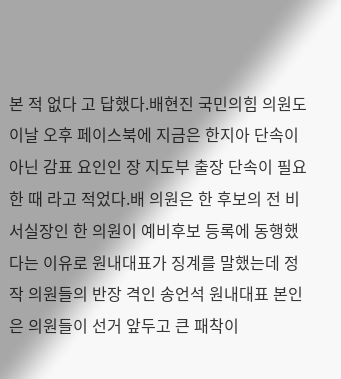본 적 없다 고 답했다.배현진 국민의힘 의원도 이날 오후 페이스북에 지금은 한지아 단속이 아닌 감표 요인인 장 지도부 출장 단속이 필요한 때 라고 적었다.배 의원은 한 후보의 전 비서실장인 한 의원이 예비후보 등록에 동행했다는 이유로 원내대표가 징계를 말했는데 정작 의원들의 반장 격인 송언석 원내대표 본인은 의원들이 선거 앞두고 큰 패착이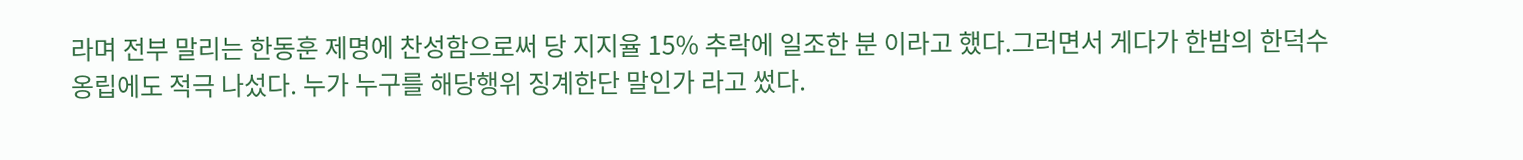라며 전부 말리는 한동훈 제명에 찬성함으로써 당 지지율 15% 추락에 일조한 분 이라고 했다.그러면서 게다가 한밤의 한덕수 옹립에도 적극 나섰다. 누가 누구를 해당행위 징계한단 말인가 라고 썼다.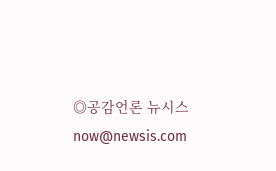◎공감언론 뉴시스 now@newsis.com